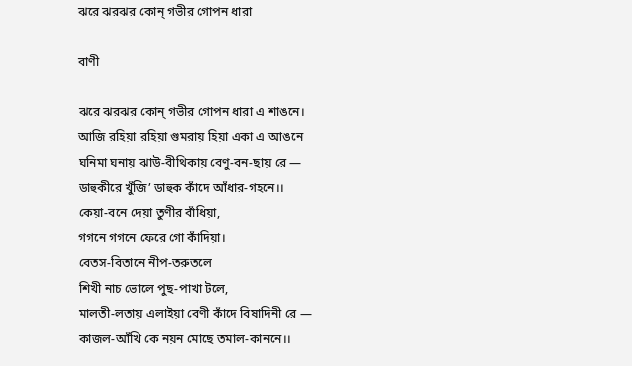ঝরে ঝরঝর কোন্ গভীর গোপন ধারা

বাণী

ঝরে ঝরঝর কোন্ গভীর গোপন ধারা এ শাঙনে।
আজি রহিয়া রহিয়া গুমরায় হিয়া একা এ আঙনে
ঘনিমা ঘনায় ঝাউ-বীথিকায় বেণু-বন-ছায় রে —
ডাহুকীরে খুঁজি’ ডাহুক কাঁদে আঁধার-গহনে।।
কেয়া-বনে দেয়া তুণীর বাঁধিয়া,
গগনে গগনে ফেরে গো কাঁদিয়া।
বেতস-বিতানে নীপ-তরুতলে
শিখী নাচ ভোলে পুছ-পাখা টলে,
মালতী-লতায় এলাইয়া বেণী কাঁদে বিষাদিনী রে —
কাজল-আঁখি কে নয়ন মোছে তমাল-কাননে।।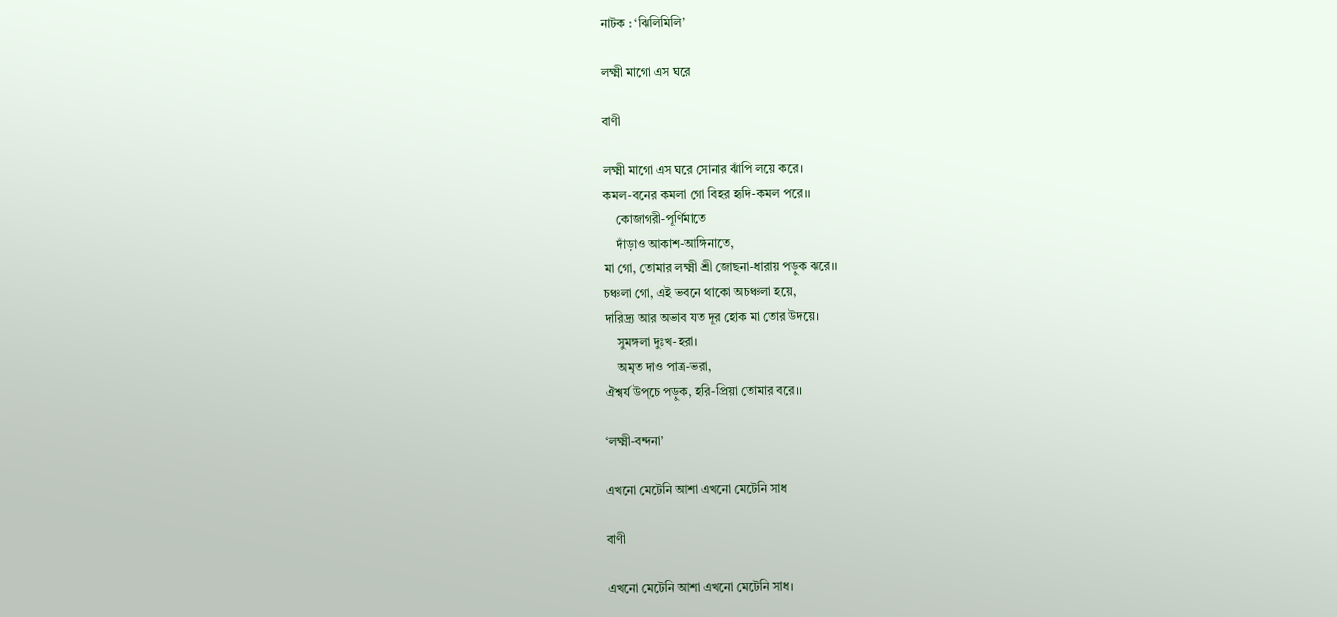নাটক : ‘ঝিলিমিলি’

লক্ষ্মী মাগো এস ঘরে

বাণী

লক্ষ্মী মাগো এস ঘরে সোনার ঝাঁপি লয়ে করে।
কমল-বনের কমলা গো বিহর হৃদি-কমল পরে।।
    কোজাগরী-পূর্ণিমাতে
    দাঁড়াও আকাশ-আঙ্গিনাতে,
মা গো, তোমার লক্ষ্মী শ্রী জোছনা-ধারায় পড়ুক ঝরে।।
চঞ্চলা গো, এই ভবনে থাকো অচঞ্চলা হয়ে,
দারিদ্র্য আর অভাব যত দূর হোক মা তোর উদয়ে।
    সুমঙ্গলা দুঃখ-হরা।
    অমৃত দাও পাত্র-ভরা,
ঐশ্বর্য উপ্‌চে পড়ুক, হরি-প্রিয়া তোমার বরে।।

‘লক্ষ্মী-বন্দনা’

এখনো মেটেনি আশা এখনো মেটেনি সাধ

বাণী

এখনো মেটেনি আশা এখনো মেটেনি সাধ।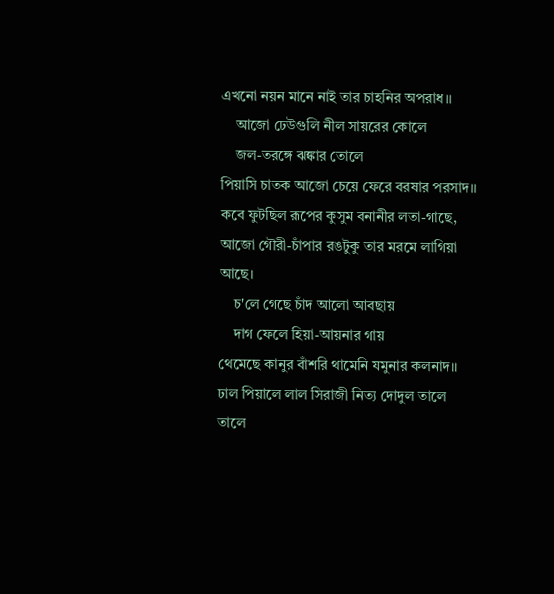এখনো নয়ন মানে নাই তার চাহনির অপরাধ।।
    আজো ঢেউগুলি নীল সায়রের কোলে
    জল-তরঙ্গে ঝঙ্কার তোলে
পিয়াসি চাতক আজো চেয়ে ফেরে বরষার পরসাদ।।
কবে ফুটছিল রূপের কুসুম বনানীর লতা-গাছে,
আজো গৌরী-চাঁপার রঙটুকু তার মরমে লাগিয়া আছে।
    চ'লে গেছে চাঁদ আলো আবছায়
    দাগ ফেলে হিয়া-আয়নার গায়
থেমেছে কানুর বাঁশরি থামেনি যমুনার কলনাদ।।
ঢাল পিয়ালে লাল সিরাজী নিত্য দোদুল তালে তালে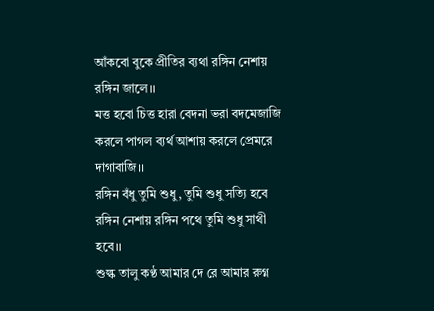আঁকবো বুকে প্রীতির ব্যথা রঙ্গিন নেশায় রঙ্গিন জালে।।
মত্ত হবো চিত্ত হারা বেদনা ভরা বদমেজাজি
করলে পাগল ব্যর্থ আশায় করলে প্রেমরে দাগাবাজি।।
রঙ্গিন বঁধু তুমি শুধু, তুমি শুধু সত্যি হবে
রঙ্গিন নেশায় রঙ্গিন পথে তুমি শুধু সাথী হবে।।
শুল্ক তালু কণ্ঠ আমার দে রে আমার রুগ্ন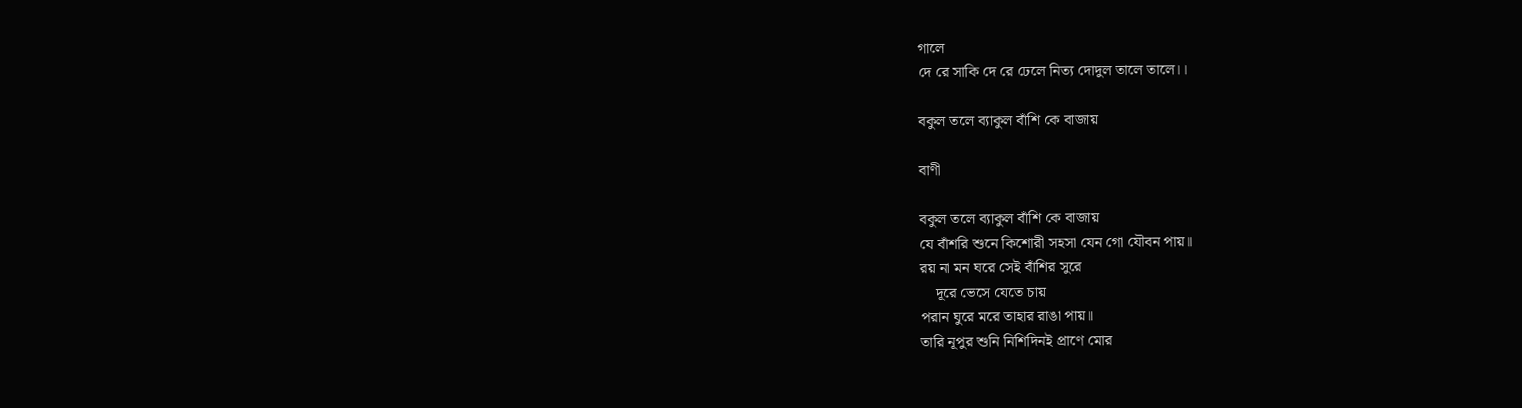গালে
দে রে সাকি দে রে ঢেলে নিত্য দোদুল তালে তালে।।

বকুল তলে ব্যাকুল বাঁশি কে বাজায়

বাণী

বকুল তলে ব্যাকুল বাঁশি কে বাজায়
যে বাঁশরি শুনে কিশোরী সহসা যেন গো যৌবন পায়॥
রয় না মন ঘরে সেই বাঁশির সুরে
    দূরে ভেসে যেতে চায়
পরান ঘুরে মরে তাহার রাঙা পায়॥
তারি নূপুর শুনি নিশিদিনই প্রাণে মোর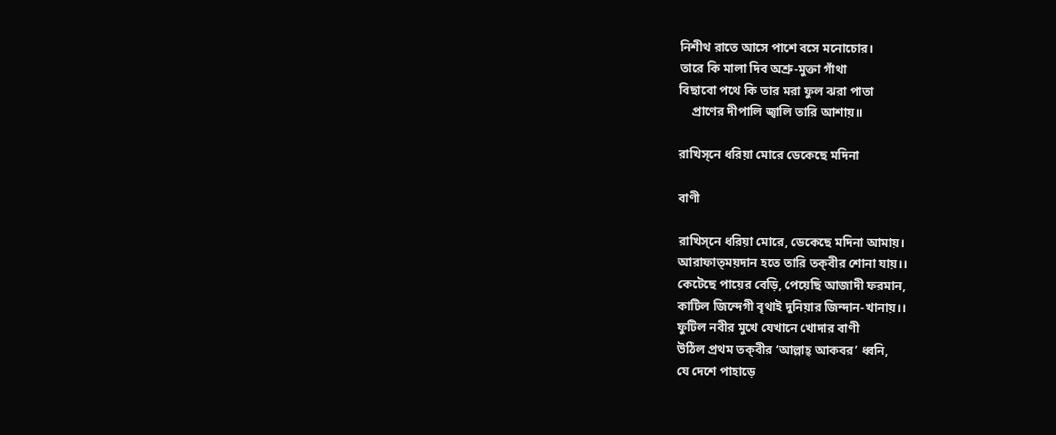নিশীথ রাতে আসে পাশে বসে মনোচোর।
তারে কি মালা দিব অশ্রু-মুক্তা গাঁথা
বিছাবো পথে কি তার মরা ফুল ঝরা পাতা
    প্রাণের দীপালি জ্বালি তারি আশায়॥

রাখিস্‌নে ধরিয়া মোরে ডেকেছে মদিনা

বাণী

রাখিস্‌নে ধরিয়া মোরে, ডেকেছে মদিনা আমায়।
আরাফাত্‌ময়দান হতে তারি তক্‌বীর শোনা যায়।।
কেটেছে পায়ের বেড়ি, পেয়েছি আজাদী ফরমান,
কাটিল জিন্দেগী বৃথাই দুনিয়ার জিন্দান-খানায়।।
ফুটিল নবীর মুখে যেখানে খোদার বাণী
উঠিল প্রথম তক্‌বীর ‘আল্লাহ্ আকবর’ ধ্বনি,
যে দেশে পাহাড়ে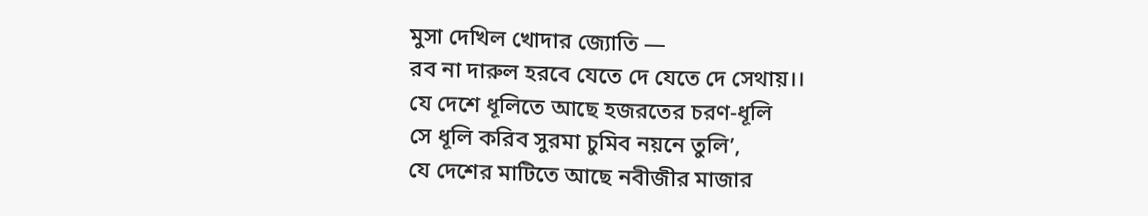মুসা দেখিল খোদার জ্যোতি —
রব না দারুল হরবে যেতে দে যেতে দে সেথায়।।
যে দেশে ধূলিতে আছে হজরতের চরণ-ধূলি
সে ধূলি করিব সুরমা চুমিব নয়নে তুলি’,
যে দেশের মাটিতে আছে নবীজীর মাজার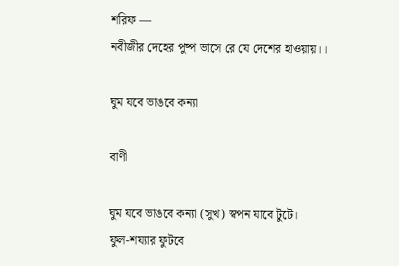শরিফ —
নবীজীর দেহের পুষ্প ভাসে রে যে দেশের হাওয়ায়।।

ঘুম যবে ভাঙবে কন্যা

বাণী

ঘুম যবে ভাঙবে কন্যা (সুখ) স্বপন যাবে টুটে।
ফুল-শয্যার ফুটবে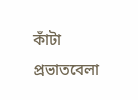কাঁটা প্রভাতবেলা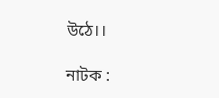উঠে।।

নাটক :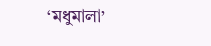‘মধুমালা’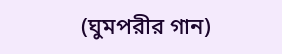(ঘুমপরীর গান)